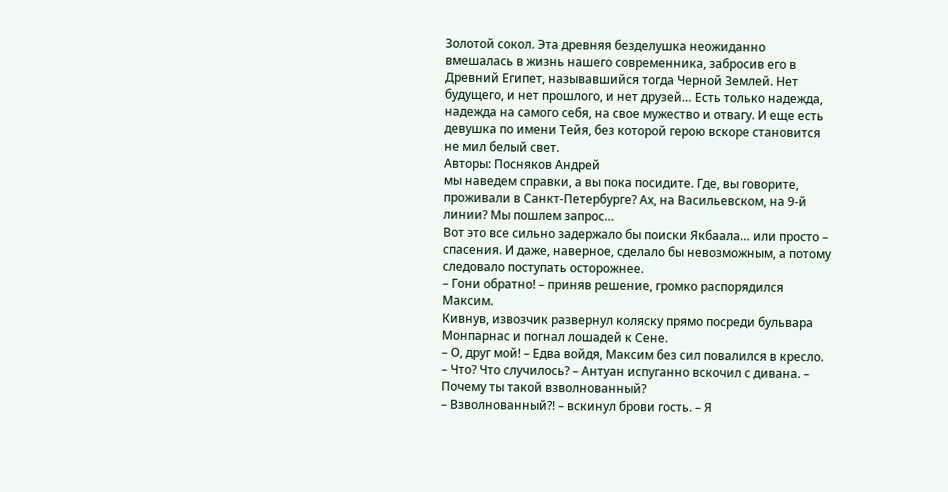Золотой сокол. Эта древняя безделушка неожиданно вмешалась в жизнь нашего современника, забросив его в Древний Египет, называвшийся тогда Черной Землей. Нет будущего, и нет прошлого, и нет друзей… Есть только надежда, надежда на самого себя, на свое мужество и отвагу. И еще есть девушка по имени Тейя, без которой герою вскоре становится не мил белый свет.
Авторы: Посняков Андрей
мы наведем справки, а вы пока посидите. Где, вы говорите, проживали в Санкт-Петербурге? Ах, на Васильевском, на 9-й линии? Мы пошлем запрос…
Вот это все сильно задержало бы поиски Якбаала… или просто – спасения. И даже, наверное, сделало бы невозможным, а потому следовало поступать осторожнее.
– Гони обратно! – приняв решение, громко распорядился Максим.
Кивнув, извозчик развернул коляску прямо посреди бульвара Монпарнас и погнал лошадей к Сене.
– О, друг мой! – Едва войдя, Максим без сил повалился в кресло.
– Что? Что случилось? – Антуан испуганно вскочил с дивана. – Почему ты такой взволнованный?
– Взволнованный?! – вскинул брови гость. – Я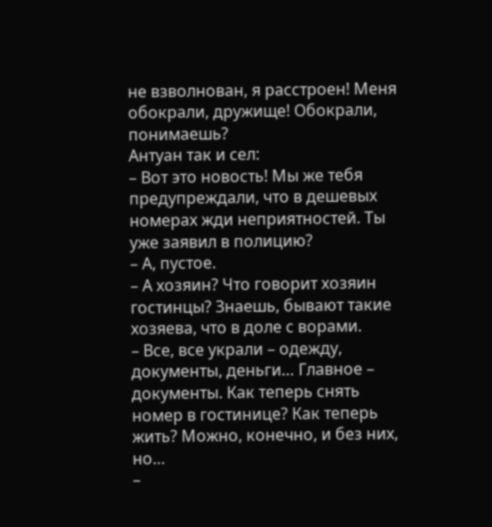не взволнован, я расстроен! Меня обокрали, дружище! Обокрали, понимаешь?
Антуан так и сел:
– Вот это новость! Мы же тебя предупреждали, что в дешевых номерах жди неприятностей. Ты уже заявил в полицию?
– А, пустое.
– А хозяин? Что говорит хозяин гостинцы? Знаешь, бывают такие хозяева, что в доле с ворами.
– Все, все украли – одежду, документы, деньги… Главное – документы. Как теперь снять номер в гостинице? Как теперь жить? Можно, конечно, и без них, но…
–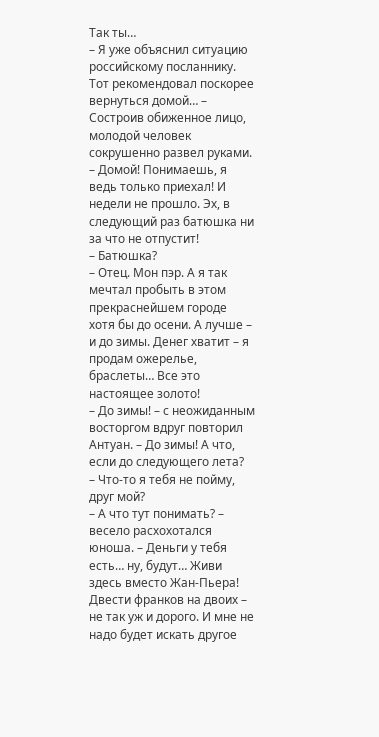Так ты…
– Я уже объяснил ситуацию российскому посланнику. Тот рекомендовал поскорее вернуться домой… – Состроив обиженное лицо, молодой человек сокрушенно развел руками. – Домой! Понимаешь, я ведь только приехал! И недели не прошло. Эх, в следующий раз батюшка ни за что не отпустит!
– Батюшка?
– Отец. Мон пэр. А я так мечтал пробыть в этом прекраснейшем городе хотя бы до осени. А лучше – и до зимы. Денег хватит – я продам ожерелье, браслеты… Все это настоящее золото!
– До зимы! – с неожиданным восторгом вдруг повторил Антуан. – До зимы! А что, если до следующего лета?
– Что-то я тебя не пойму, друг мой?
– А что тут понимать? – весело расхохотался юноша. – Деньги у тебя есть… ну, будут… Живи здесь вместо Жан-Пьера! Двести франков на двоих – не так уж и дорого. И мне не надо будет искать другое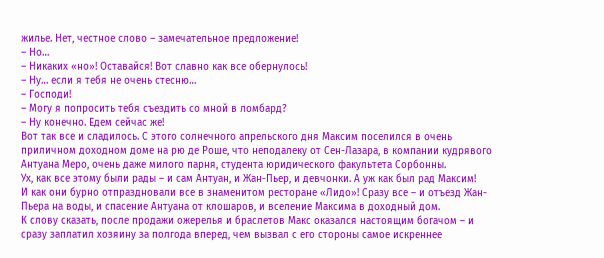жилье. Нет, честное слово – замечательное предложение!
– Но…
– Никаких «но»! Оставайся! Вот славно как все обернулось!
– Ну… если я тебя не очень стесню…
– Господи!
– Могу я попросить тебя съездить со мной в ломбард?
– Ну конечно. Едем сейчас же!
Вот так все и сладилось. С этого солнечного апрельского дня Максим поселился в очень приличном доходном доме на рю де Роше, что неподалеку от Сен-Лазара, в компании кудрявого Антуана Меро, очень даже милого парня, студента юридического факультета Сорбонны.
Ух, как все этому были рады – и сам Антуан, и Жан-Пьер, и девчонки. А уж как был рад Максим!
И как они бурно отпраздновали все в знаменитом ресторане «Лидо»! Сразу все – и отъезд Жан-Пьера на воды, и спасение Антуана от клошаров, и вселение Максима в доходный дом.
К слову сказать, после продажи ожерелья и браслетов Макс оказался настоящим богачом – и сразу заплатил хозяину за полгода вперед, чем вызвал с его стороны самое искреннее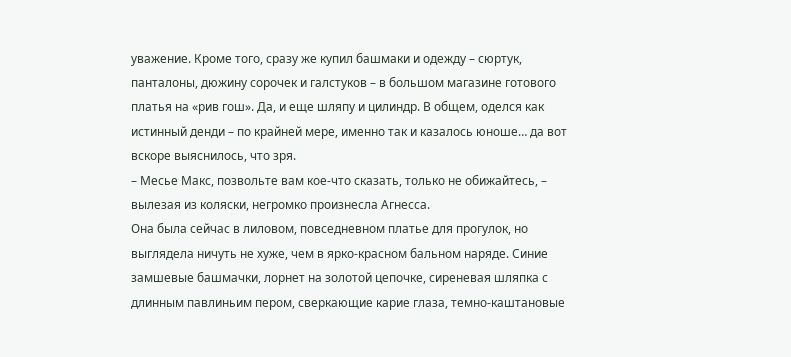уважение. Кроме того, сразу же купил башмаки и одежду – сюртук, панталоны, дюжину сорочек и галстуков – в большом магазине готового платья на «рив гош». Да, и еще шляпу и цилиндр. В общем, оделся как истинный денди – по крайней мере, именно так и казалось юноше… да вот вскоре выяснилось, что зря.
– Месье Макс, позвольте вам кое-что сказать, только не обижайтесь, – вылезая из коляски, негромко произнесла Агнесса.
Она была сейчас в лиловом, повседневном платье для прогулок, но выглядела ничуть не хуже, чем в ярко-красном бальном наряде. Синие замшевые башмачки, лорнет на золотой цепочке, сиреневая шляпка с длинным павлиньим пером, сверкающие карие глаза, темно-каштановые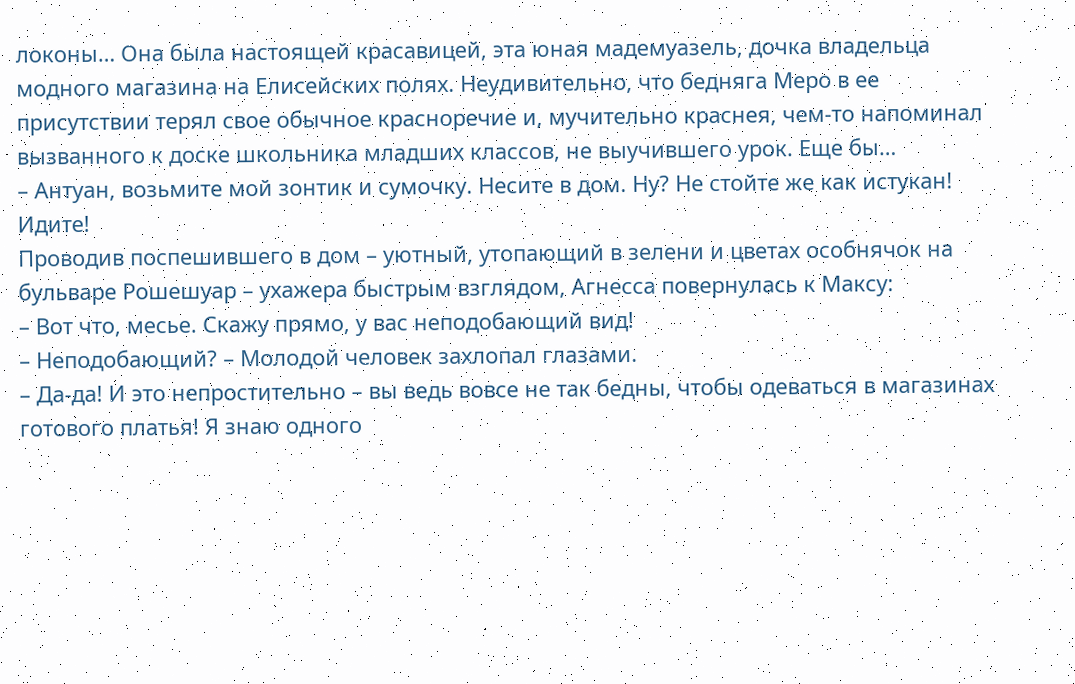локоны… Она была настоящей красавицей, эта юная мадемуазель, дочка владельца модного магазина на Елисейских полях. Неудивительно, что бедняга Меро в ее присутствии терял свое обычное красноречие и, мучительно краснея, чем-то напоминал вызванного к доске школьника младших классов, не выучившего урок. Еще бы…
– Антуан, возьмите мой зонтик и сумочку. Несите в дом. Ну? Не стойте же как истукан! Идите!
Проводив поспешившего в дом – уютный, утопающий в зелени и цветах особнячок на бульваре Рошешуар – ухажера быстрым взглядом, Агнесса повернулась к Максу:
– Вот что, месье. Скажу прямо, у вас неподобающий вид!
– Неподобающий? – Молодой человек захлопал глазами.
– Да-да! И это непростительно – вы ведь вовсе не так бедны, чтобы одеваться в магазинах готового платья! Я знаю одного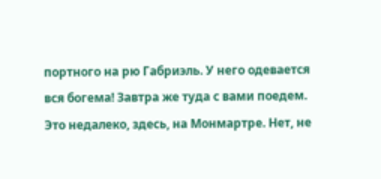портного на рю Габриэль. У него одевается вся богема! Завтра же туда с вами поедем. Это недалеко, здесь, на Монмартре. Нет, не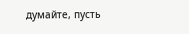думайте, пусть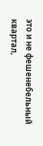это и не фешенебельный квартал,